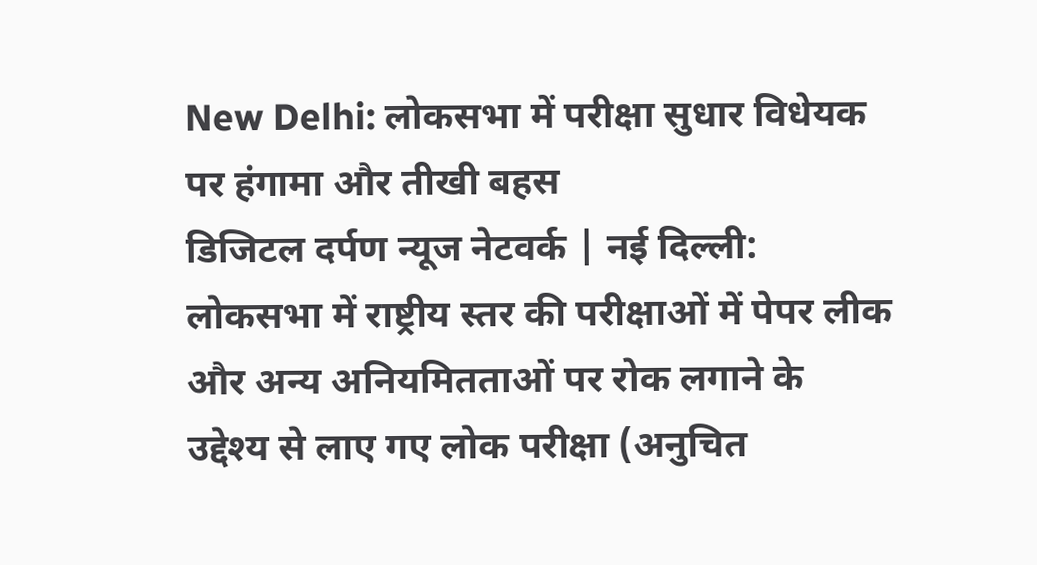New Delhi: लोकसभा में परीक्षा सुधार विधेयक पर हंगामा और तीखी बहस
डिजिटल दर्पण न्यूज नेटवर्क | नई दिल्ली: लोकसभा में राष्ट्रीय स्तर की परीक्षाओं में पेपर लीक और अन्य अनियमितताओं पर रोक लगाने के उद्देश्य से लाए गए लोक परीक्षा (अनुचित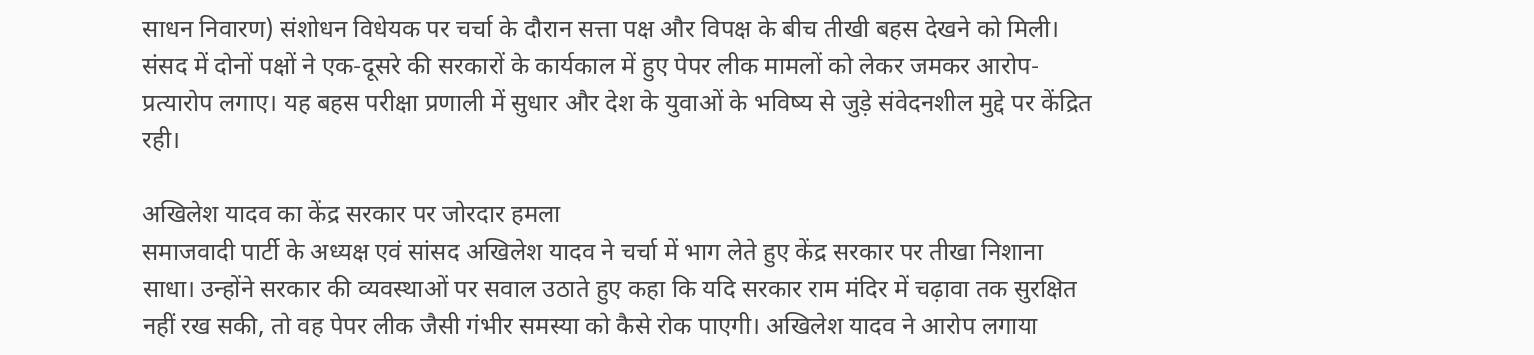साधन निवारण) संशोधन विधेयक पर चर्चा के दौरान सत्ता पक्ष और विपक्ष के बीच तीखी बहस देखने को मिली। संसद में दोनों पक्षों ने एक-दूसरे की सरकारों के कार्यकाल में हुए पेपर लीक मामलों को लेकर जमकर आरोप-प्रत्यारोप लगाए। यह बहस परीक्षा प्रणाली में सुधार और देश के युवाओं के भविष्य से जुड़े संवेदनशील मुद्दे पर केंद्रित रही।

अखिलेश यादव का केंद्र सरकार पर जोरदार हमला
समाजवादी पार्टी के अध्यक्ष एवं सांसद अखिलेश यादव ने चर्चा में भाग लेते हुए केंद्र सरकार पर तीखा निशाना साधा। उन्होंने सरकार की व्यवस्थाओं पर सवाल उठाते हुए कहा कि यदि सरकार राम मंदिर में चढ़ावा तक सुरक्षित नहीं रख सकी, तो वह पेपर लीक जैसी गंभीर समस्या को कैसे रोक पाएगी। अखिलेश यादव ने आरोप लगाया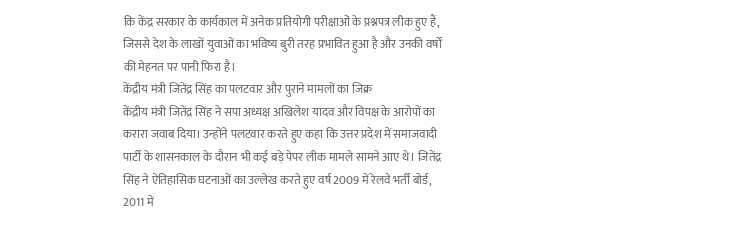कि केंद्र सरकार के कार्यकाल में अनेक प्रतियोगी परीक्षाओं के प्रश्नपत्र लीक हुए हैं, जिससे देश के लाखों युवाओं का भविष्य बुरी तरह प्रभावित हुआ है और उनकी वर्षों की मेहनत पर पानी फिरा है।
केंद्रीय मंत्री जितेंद्र सिंह का पलटवार और पुराने मामलों का जिक्र
केंद्रीय मंत्री जितेंद्र सिंह ने सपा अध्यक्ष अखिलेश यादव और विपक्ष के आरोपों का करारा जवाब दिया। उन्होंने पलटवार करते हुए कहा कि उत्तर प्रदेश में समाजवादी पार्टी के शासनकाल के दौरान भी कई बड़े पेपर लीक मामले सामने आए थे। जितेंद्र सिंह ने ऐतिहासिक घटनाओं का उल्लेख करते हुए वर्ष 2009 में रेलवे भर्ती बोर्ड, 2011 में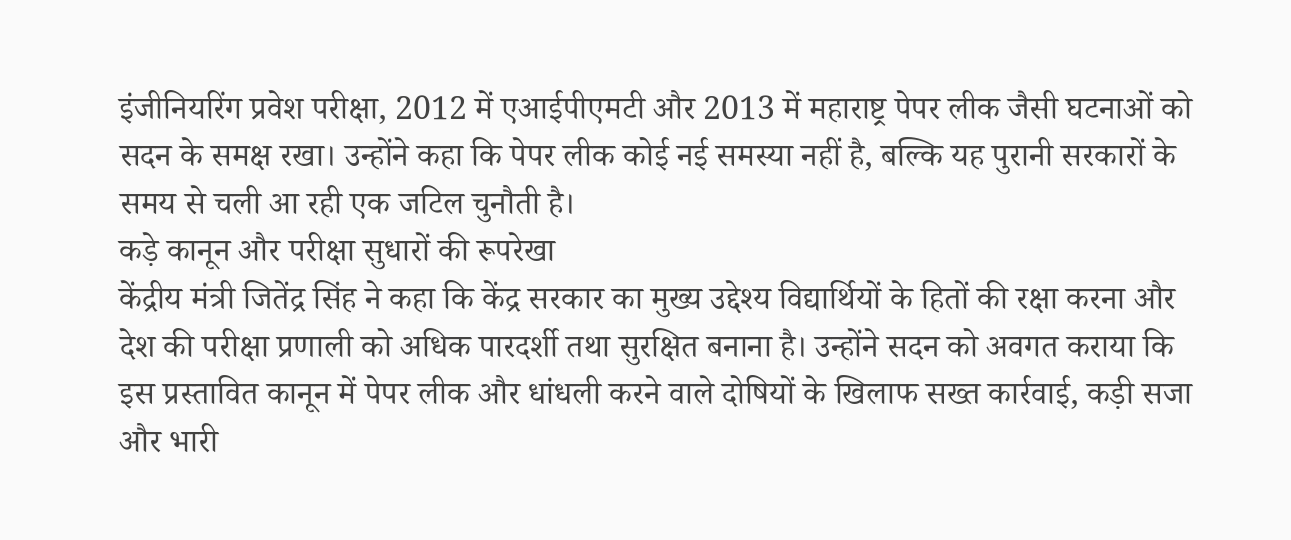इंजीनियरिंग प्रवेश परीक्षा, 2012 में एआईपीएमटी और 2013 में महाराष्ट्र पेपर लीक जैसी घटनाओं को सदन के समक्ष रखा। उन्होंने कहा कि पेपर लीक कोई नई समस्या नहीं है, बल्कि यह पुरानी सरकारों के समय से चली आ रही एक जटिल चुनौती है।
कड़े कानून और परीक्षा सुधारों की रूपरेखा
केंद्रीय मंत्री जितेंद्र सिंह ने कहा कि केंद्र सरकार का मुख्य उद्देश्य विद्यार्थियों के हितों की रक्षा करना और देश की परीक्षा प्रणाली को अधिक पारदर्शी तथा सुरक्षित बनाना है। उन्होंने सदन को अवगत कराया कि इस प्रस्तावित कानून में पेपर लीक और धांधली करने वाले दोषियों के खिलाफ सख्त कार्रवाई, कड़ी सजा और भारी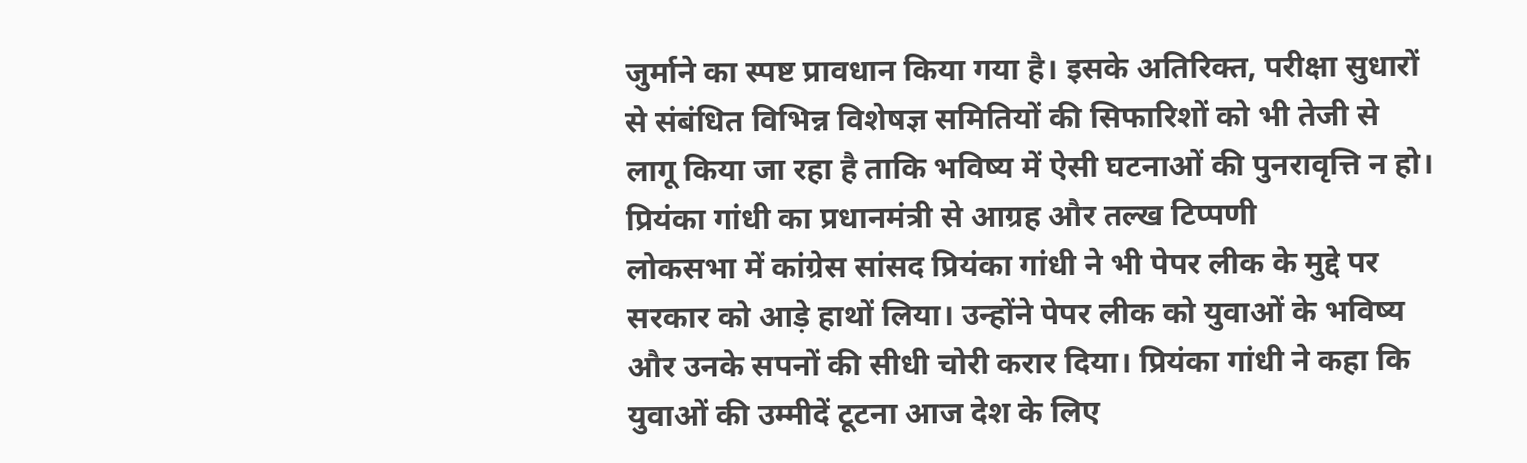जुर्माने का स्पष्ट प्रावधान किया गया है। इसके अतिरिक्त, परीक्षा सुधारों से संबंधित विभिन्न विशेषज्ञ समितियों की सिफारिशों को भी तेजी से लागू किया जा रहा है ताकि भविष्य में ऐसी घटनाओं की पुनरावृत्ति न हो।
प्रियंका गांधी का प्रधानमंत्री से आग्रह और तल्ख टिप्पणी
लोकसभा में कांग्रेस सांसद प्रियंका गांधी ने भी पेपर लीक के मुद्दे पर सरकार को आड़े हाथों लिया। उन्होंने पेपर लीक को युवाओं के भविष्य और उनके सपनों की सीधी चोरी करार दिया। प्रियंका गांधी ने कहा कि युवाओं की उम्मीदें टूटना आज देश के लिए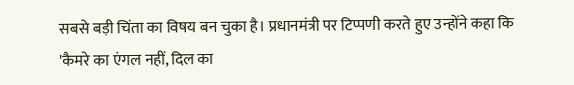सबसे बड़ी चिंता का विषय बन चुका है। प्रधानमंत्री पर टिप्पणी करते हुए उन्होंने कहा कि 'कैमरे का एंगल नहीं, दिल का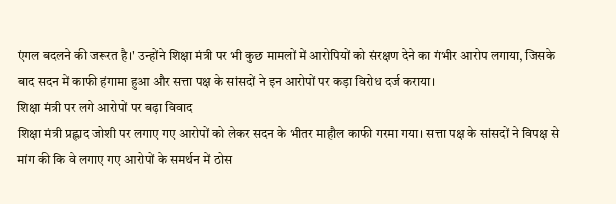एंगल बदलने की जरूरत है।' उन्होंने शिक्षा मंत्री पर भी कुछ मामलों में आरोपियों को संरक्षण देने का गंभीर आरोप लगाया, जिसके बाद सदन में काफी हंगामा हुआ और सत्ता पक्ष के सांसदों ने इन आरोपों पर कड़ा विरोध दर्ज कराया।
शिक्षा मंत्री पर लगे आरोपों पर बढ़ा विवाद
शिक्षा मंत्री प्रह्लाद जोशी पर लगाए गए आरोपों को लेकर सदन के भीतर माहौल काफी गरमा गया। सत्ता पक्ष के सांसदों ने विपक्ष से मांग की कि वे लगाए गए आरोपों के समर्थन में ठोस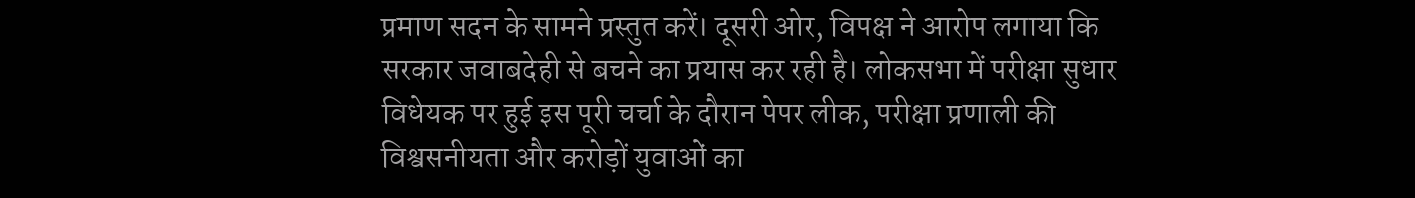प्रमाण सदन के सामने प्रस्तुत करें। दूसरी ओर, विपक्ष ने आरोप लगाया कि सरकार जवाबदेही से बचने का प्रयास कर रही है। लोकसभा में परीक्षा सुधार विधेयक पर हुई इस पूरी चर्चा के दौरान पेपर लीक, परीक्षा प्रणाली की विश्वसनीयता और करोड़ों युवाओं का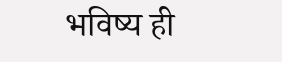भविष्य ही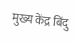मुख्य केंद्र बिंदु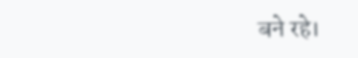बने रहे।